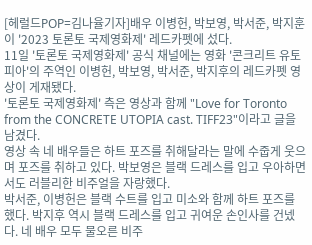[헤럴드POP=김나율기자]배우 이병헌, 박보영, 박서준, 박지훈이 '2023 토론토 국제영화제' 레드카펫에 섰다.
11일 '토론토 국제영화제' 공식 채널에는 영화 '콘크리트 유토피아'의 주역인 이병헌, 박보영, 박서준, 박지후의 레드카펫 영상이 게재됐다.
'토론토 국제영화제' 측은 영상과 함께 "Love for Toronto from the CONCRETE UTOPIA cast. TIFF23"이라고 글을 남겼다.
영상 속 네 배우들은 하트 포즈를 취해달라는 말에 수줍게 웃으며 포즈를 취하고 있다. 박보영은 블랙 드레스를 입고 우아하면서도 러블리한 비주얼을 자랑했다.
박서준, 이병헌은 블랙 수트를 입고 미소와 함께 하트 포즈를 했다. 박지후 역시 블랙 드레스를 입고 귀여운 손인사를 건넸다. 네 배우 모두 물오른 비주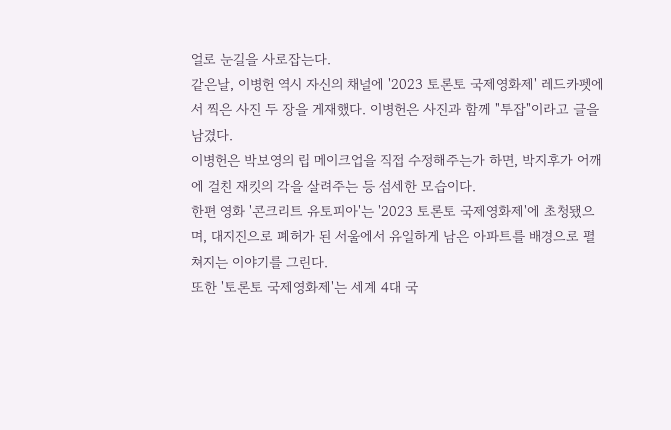얼로 눈길을 사로잡는다.
같은날, 이병헌 역시 자신의 채널에 '2023 토론토 국제영화제' 레드카펫에서 찍은 사진 두 장을 게재했다. 이병헌은 사진과 함께 "투잡"이라고 글을 남겼다.
이병헌은 박보영의 립 메이크업을 직접 수정해주는가 하면, 박지후가 어깨에 걸친 재킷의 각을 살려주는 등 섬세한 모습이다.
한편 영화 '콘크리트 유토피아'는 '2023 토론토 국제영화제'에 초청됐으며, 대지진으로 폐허가 된 서울에서 유일하게 남은 아파트를 배경으로 펼쳐지는 이야기를 그린다.
또한 '토론토 국제영화제'는 세계 4대 국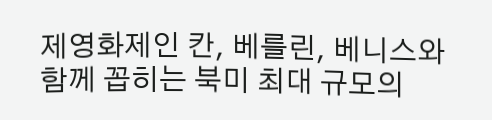제영화제인 칸, 베를린, 베니스와 함께 꼽히는 북미 최대 규모의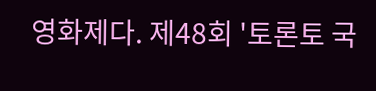영화제다. 제48회 '토론토 국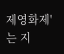제영화제'는 지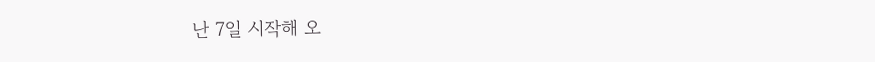난 7일 시작해 오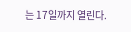는 17일까지 열린다.